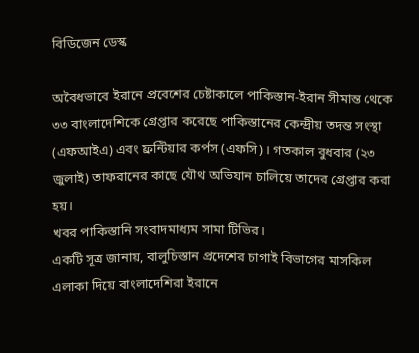বিডিজেন ডেস্ক

অবৈধভাবে ইরানে প্রবেশের চেষ্টাকালে পাকিস্তান-ইরান সীমান্ত থেকে ৩৩ বাংলাদেশিকে গ্রেপ্তার করেছে পাকিস্তানের কেন্দ্রীয় তদন্ত সংস্থা (এফআইএ) এবং ফ্রন্টিয়ার কর্পস (এফসি)। গতকাল বুধবার (২৩ জুলাই) তাফরানের কাছে যৌথ অভিযান চালিয়ে তাদের গ্রেপ্তার করা হয়।
খবর পাকিস্তানি সংবাদমাধ্যম সামা টিভির।
একটি সূত্র জানায়, বালুচিস্তান প্রদেশের চাগাই বিভাগের মাসকিল এলাকা দিয়ে বাংলাদেশিরা ইরানে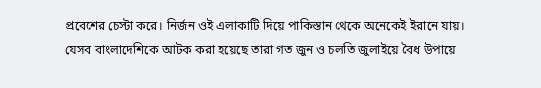প্রবেশের চেস্টা করে। নির্জন ওই এলাকাটি দিয়ে পাকিস্তান থেকে অনেকেই ইরানে যায়।
যেসব বাংলাদেশিকে আটক করা হয়েছে তারা গত জুন ও চলতি জুলাইয়ে বৈধ উপায়ে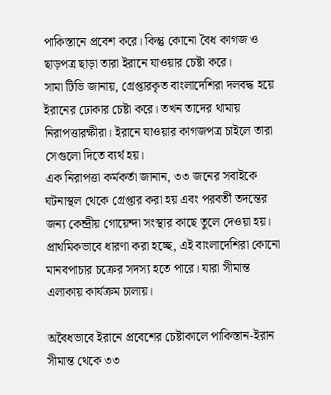পাকিস্তানে প্রবেশ করে। কিন্তু কোনো বৈধ কাগজ ও ছাড়পত্র ছাড়া তারা ইরানে যাওয়ার চেষ্টা করে।
সামা টিভি জানায়, গ্রেপ্তারকৃত বাংলাদেশিরা দলবদ্ধ হয়ে ইরানের ঢোকার চেষ্টা করে। তখন তাদের থামায় নিরাপত্তারক্ষীরা। ইরানে যাওয়ার কাগজপত্র চাইলে তারা সেগুলো দিতে ব্যর্থ হয়।
এক নিরাপত্তা কর্মকর্তা জানান, ৩৩ জনের সবাইকে ঘটনাস্থল থেকে গ্রেপ্তার করা হয় এবং পরবর্তী তদন্তের জন্য কেন্দ্রীয় গোয়েন্দা সংস্থার কাছে তুলে দেওয়া হয়। প্রাথমিকভাবে ধারণা করা হচ্ছে, এই বাংলাদেশিরা কোনো মানবপাচার চক্রের সদস্য হতে পারে। যারা সীমান্ত এলাকায় কার্যক্রম চালায়।

অবৈধভাবে ইরানে প্রবেশের চেষ্টাকালে পাকিস্তান-ইরান সীমান্ত থেকে ৩৩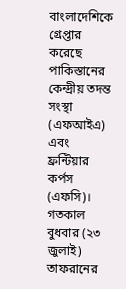বাংলাদেশিকে গ্রেপ্তার করেছে পাকিস্তানের কেন্দ্রীয় তদন্ত সংস্থা (এফআইএ) এবং ফ্রন্টিয়ার কর্পস (এফসি)। গতকাল বুধবার (২৩ জুলাই) তাফরানের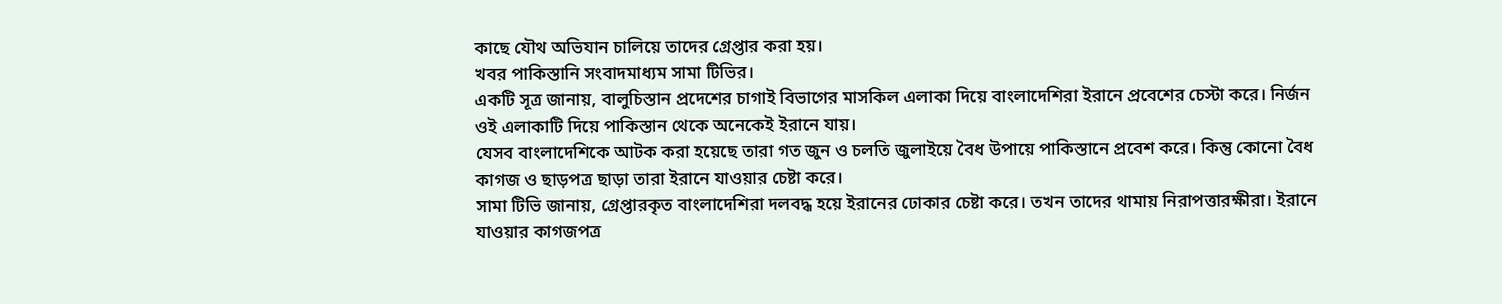কাছে যৌথ অভিযান চালিয়ে তাদের গ্রেপ্তার করা হয়।
খবর পাকিস্তানি সংবাদমাধ্যম সামা টিভির।
একটি সূত্র জানায়, বালুচিস্তান প্রদেশের চাগাই বিভাগের মাসকিল এলাকা দিয়ে বাংলাদেশিরা ইরানে প্রবেশের চেস্টা করে। নির্জন ওই এলাকাটি দিয়ে পাকিস্তান থেকে অনেকেই ইরানে যায়।
যেসব বাংলাদেশিকে আটক করা হয়েছে তারা গত জুন ও চলতি জুলাইয়ে বৈধ উপায়ে পাকিস্তানে প্রবেশ করে। কিন্তু কোনো বৈধ কাগজ ও ছাড়পত্র ছাড়া তারা ইরানে যাওয়ার চেষ্টা করে।
সামা টিভি জানায়, গ্রেপ্তারকৃত বাংলাদেশিরা দলবদ্ধ হয়ে ইরানের ঢোকার চেষ্টা করে। তখন তাদের থামায় নিরাপত্তারক্ষীরা। ইরানে যাওয়ার কাগজপত্র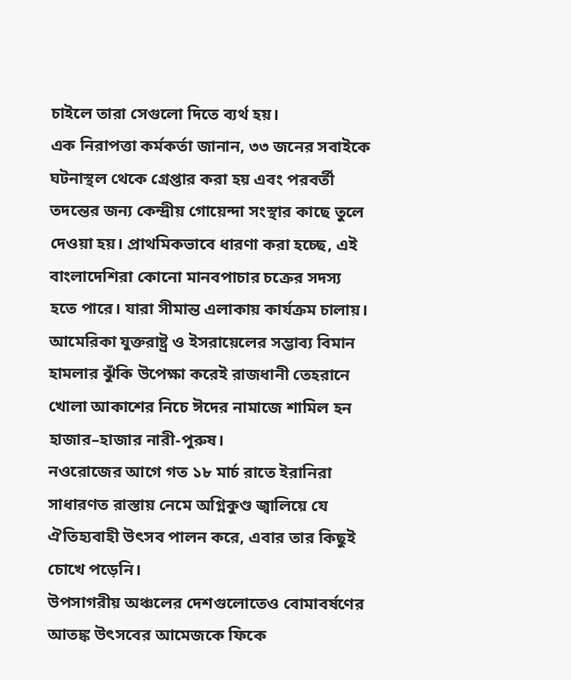চাইলে তারা সেগুলো দিতে ব্যর্থ হয়।
এক নিরাপত্তা কর্মকর্তা জানান, ৩৩ জনের সবাইকে ঘটনাস্থল থেকে গ্রেপ্তার করা হয় এবং পরবর্তী তদন্তের জন্য কেন্দ্রীয় গোয়েন্দা সংস্থার কাছে তুলে দেওয়া হয়। প্রাথমিকভাবে ধারণা করা হচ্ছে, এই বাংলাদেশিরা কোনো মানবপাচার চক্রের সদস্য হতে পারে। যারা সীমান্ত এলাকায় কার্যক্রম চালায়।
আমেরিকা যুক্তরাষ্ট্র ও ইসরায়েলের সম্ভাব্য বিমান হামলার ঝুঁকি উপেক্ষা করেই রাজধানী তেহরানে খোলা আকাশের নিচে ঈদের নামাজে শামিল হন হাজার–হাজার নারী-পুরুষ।
নওরোজের আগে গত ১৮ মার্চ রাতে ইরানিরা সাধারণত রাস্তায় নেমে অগ্নিকুণ্ড জ্বালিয়ে যে ঐতিহ্যবাহী উৎসব পালন করে, এবার তার কিছুই চোখে পড়েনি।
উপসাগরীয় অঞ্চলের দেশগুলোতেও বোমাবর্ষণের আতঙ্ক উৎসবের আমেজকে ফিকে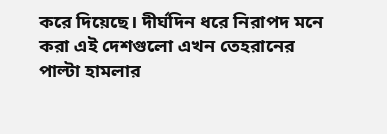করে দিয়েছে। দীর্ঘদিন ধরে নিরাপদ মনে করা এই দেশগুলো এখন তেহরানের পাল্টা হামলার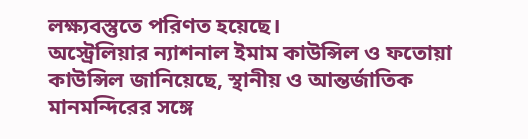লক্ষ্যবস্তুতে পরিণত হয়েছে।
অস্ট্রেলিয়ার ন্যাশনাল ইমাম কাউন্সিল ও ফতোয়া কাউন্সিল জানিয়েছে, স্থানীয় ও আন্তর্জাতিক মানমন্দিরের সঙ্গে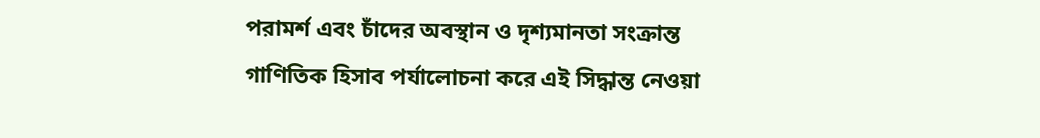পরামর্শ এবং চাঁদের অবস্থান ও দৃশ্যমানতা সংক্রান্ত গাণিতিক হিসাব পর্যালোচনা করে এই সিদ্ধান্ত নেওয়া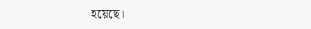হয়েছে।